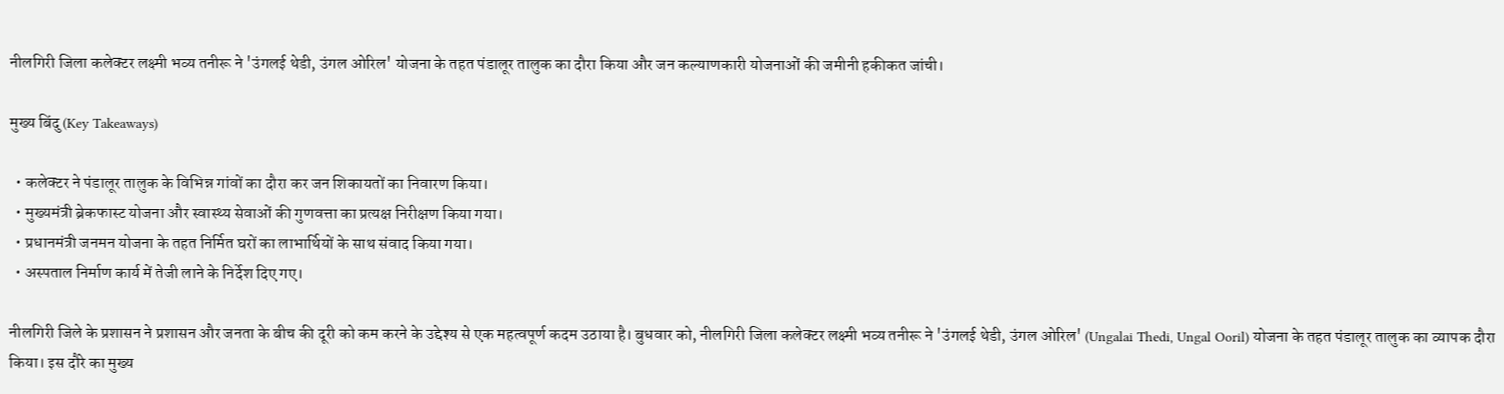नीलगिरी जिला कलेक्टर लक्ष्मी भव्य तनीरू ने 'उंगलई थेडी, उंगल ओरिल' योजना के तहत पंडालूर तालुक का दौरा किया और जन कल्याणकारी योजनाओं की जमीनी हकीकत जांची।

मुख्य बिंदु (Key Takeaways)

  • कलेक्टर ने पंडालूर तालुक के विभिन्न गांवों का दौरा कर जन शिकायतों का निवारण किया।
  • मुख्यमंत्री ब्रेकफास्ट योजना और स्वास्थ्य सेवाओं की गुणवत्ता का प्रत्यक्ष निरीक्षण किया गया।
  • प्रधानमंत्री जनमन योजना के तहत निर्मित घरों का लाभार्थियों के साथ संवाद किया गया।
  • अस्पताल निर्माण कार्य में तेजी लाने के निर्देश दिए गए।

नीलगिरी जिले के प्रशासन ने प्रशासन और जनता के बीच की दूरी को कम करने के उद्देश्य से एक महत्वपूर्ण कदम उठाया है। बुधवार को, नीलगिरी जिला कलेक्टर लक्ष्मी भव्य तनीरू ने 'उंगलई थेडी, उंगल ओरिल' (Ungalai Thedi, Ungal Ooril) योजना के तहत पंडालूर तालुक का व्यापक दौरा किया। इस दौरे का मुख्य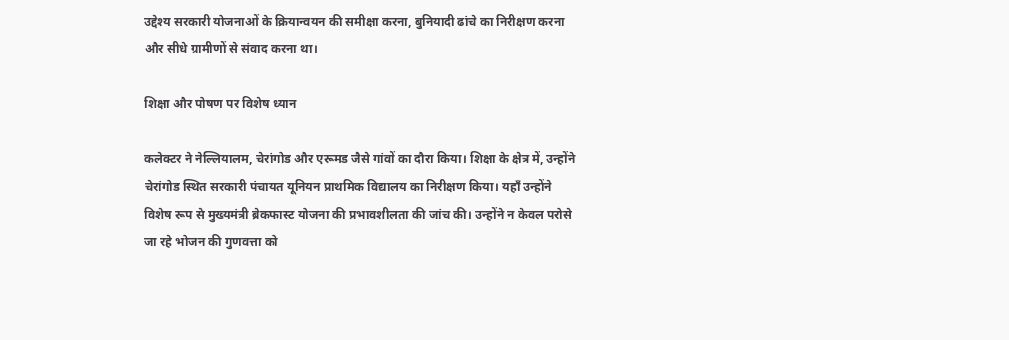उद्देश्य सरकारी योजनाओं के क्रियान्वयन की समीक्षा करना, बुनियादी ढांचे का निरीक्षण करना और सीधे ग्रामीणों से संवाद करना था।

शिक्षा और पोषण पर विशेष ध्यान

कलेक्टर ने नेल्लियालम, चेरांगोड और एरूमड जैसे गांवों का दौरा किया। शिक्षा के क्षेत्र में, उन्होंने चेरांगोड स्थित सरकारी पंचायत यूनियन प्राथमिक विद्यालय का निरीक्षण किया। यहाँ उन्होंने विशेष रूप से मुख्यमंत्री ब्रेकफास्ट योजना की प्रभावशीलता की जांच की। उन्होंने न केवल परोसे जा रहे भोजन की गुणवत्ता को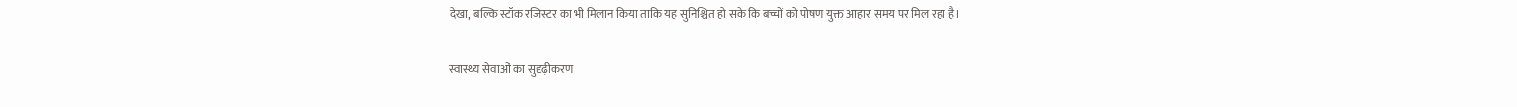देखा, बल्कि स्टॉक रजिस्टर का भी मिलान किया ताकि यह सुनिश्चित हो सके कि बच्चों को पोषण युक्त आहार समय पर मिल रहा है।

स्वास्थ्य सेवाओं का सुदृढ़ीकरण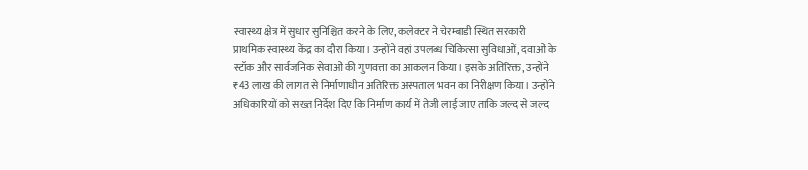स्वास्थ्य क्षेत्र में सुधार सुनिश्चित करने के लिए, कलेक्टर ने चेरम्बाडी स्थित सरकारी प्राथमिक स्वास्थ्य केंद्र का दौरा किया। उन्होंने वहां उपलब्ध चिकित्सा सुविधाओं, दवाओं के स्टॉक और सार्वजनिक सेवाओं की गुणवत्ता का आकलन किया। इसके अतिरिक्त, उन्होंने ₹43 लाख की लागत से निर्माणाधीन अतिरिक्त अस्पताल भवन का निरीक्षण किया। उन्होंने अधिकारियों को सख्त निर्देश दिए कि निर्माण कार्य में तेजी लाई जाए ताकि जल्द से जल्द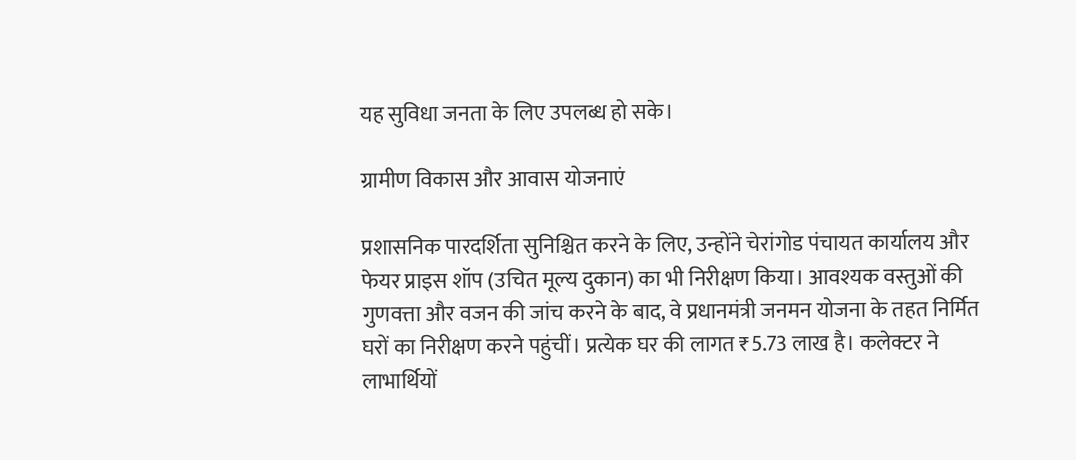यह सुविधा जनता के लिए उपलब्ध हो सके।

ग्रामीण विकास और आवास योजनाएं

प्रशासनिक पारदर्शिता सुनिश्चित करने के लिए, उन्होंने चेरांगोड पंचायत कार्यालय और फेयर प्राइस शॉप (उचित मूल्य दुकान) का भी निरीक्षण किया। आवश्यक वस्तुओं की गुणवत्ता और वजन की जांच करने के बाद, वे प्रधानमंत्री जनमन योजना के तहत निर्मित घरों का निरीक्षण करने पहुंचीं। प्रत्येक घर की लागत ₹5.73 लाख है। कलेक्टर ने लाभार्थियों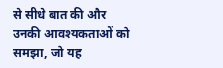से सीधे बात की और उनकी आवश्यकताओं को समझा, जो यह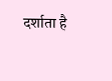दर्शाता है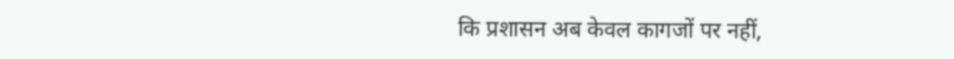कि प्रशासन अब केवल कागजों पर नहीं,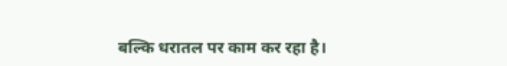बल्कि धरातल पर काम कर रहा है।